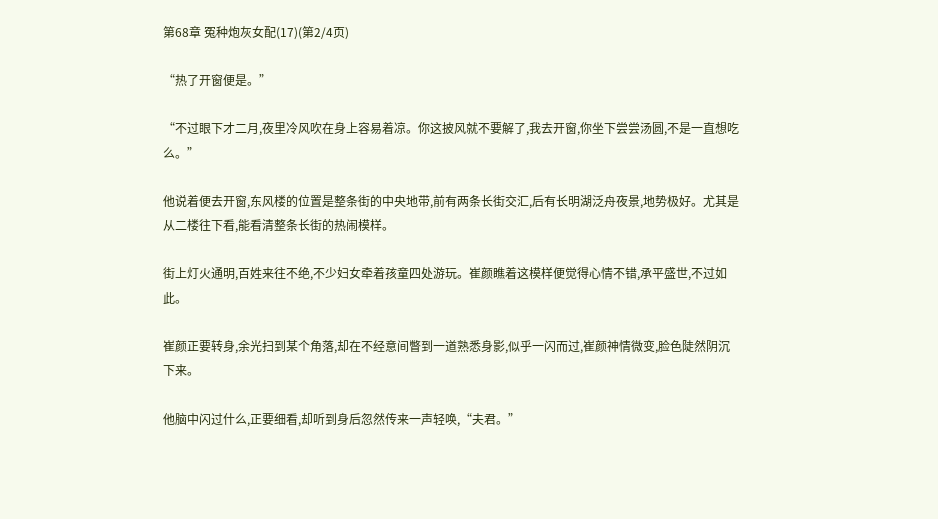第68章 冤种炮灰女配(17)(第2/4页)

“热了开窗便是。”

“不过眼下才二月,夜里冷风吹在身上容易着凉。你这披风就不要解了,我去开窗,你坐下尝尝汤圆,不是一直想吃么。”

他说着便去开窗,东风楼的位置是整条街的中央地带,前有两条长街交汇,后有长明湖泛舟夜景,地势极好。尤其是从二楼往下看,能看清整条长街的热闹模样。

街上灯火通明,百姓来往不绝,不少妇女牵着孩童四处游玩。崔颜瞧着这模样便觉得心情不错,承平盛世,不过如此。

崔颜正要转身,余光扫到某个角落,却在不经意间瞥到一道熟悉身影,似乎一闪而过,崔颜神情微变,脸色陡然阴沉下来。

他脑中闪过什么,正要细看,却听到身后忽然传来一声轻唤,“夫君。”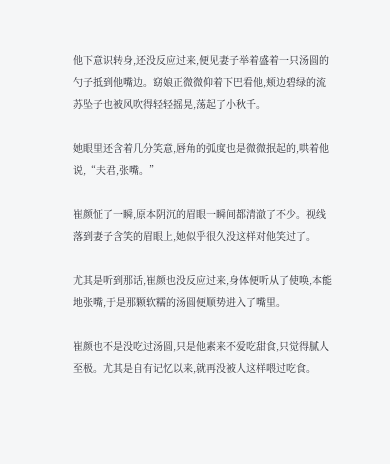他下意识转身,还没反应过来,便见妻子举着盛着一只汤圆的勺子抵到他嘴边。窈娘正微微仰着下巴看他,颊边碧绿的流苏坠子也被风吹得轻轻摇晃,荡起了小秋千。

她眼里还含着几分笑意,唇角的弧度也是微微抿起的,哄着他说,“夫君,张嘴。”

崔颜怔了一瞬,原本阴沉的眉眼一瞬间都清澈了不少。视线落到妻子含笑的眉眼上,她似乎很久没这样对他笑过了。

尤其是听到那话,崔颜也没反应过来,身体便听从了使唤,本能地张嘴,于是那颗软糯的汤圆便顺势进入了嘴里。

崔颜也不是没吃过汤圆,只是他素来不爱吃甜食,只觉得腻人至极。尤其是自有记忆以来,就再没被人这样喂过吃食。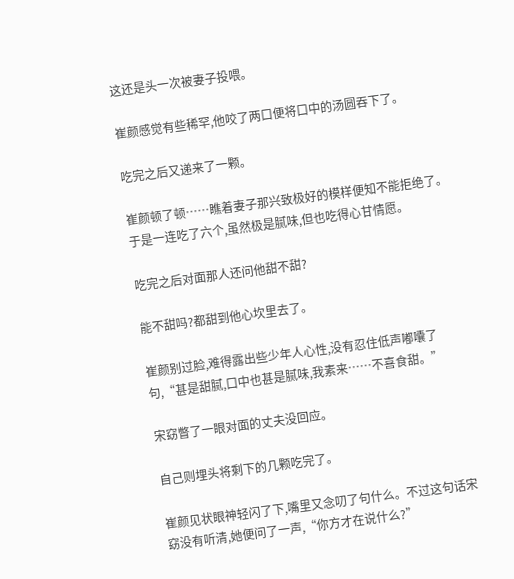这还是头一次被妻子投喂。

崔颜感觉有些稀罕,他咬了两口便将口中的汤圆吞下了。

吃完之后又递来了一颗。

崔颜顿了顿……瞧着妻子那兴致极好的模样便知不能拒绝了。于是一连吃了六个,虽然极是腻味,但也吃得心甘情愿。

吃完之后对面那人还问他甜不甜?

能不甜吗?都甜到他心坎里去了。

崔颜别过脸,难得露出些少年人心性,没有忍住低声嘟囔了句,“甚是甜腻,口中也甚是腻味,我素来……不喜食甜。”

宋窈瞥了一眼对面的丈夫没回应。

自己则埋头将剩下的几颗吃完了。

崔颜见状眼神轻闪了下,嘴里又念叨了句什么。不过这句话宋窈没有听清,她便问了一声,“你方才在说什么?”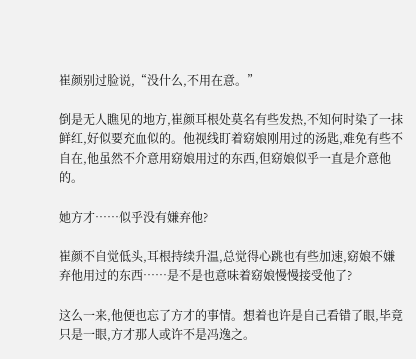崔颜别过脸说,“没什么,不用在意。”

倒是无人瞧见的地方,崔颜耳根处莫名有些发热,不知何时染了一抹鲜红,好似要充血似的。他视线盯着窈娘刚用过的汤匙,难免有些不自在,他虽然不介意用窈娘用过的东西,但窈娘似乎一直是介意他的。

她方才……似乎没有嫌弃他?

崔颜不自觉低头,耳根持续升温,总觉得心跳也有些加速,窈娘不嫌弃他用过的东西……是不是也意味着窈娘慢慢接受他了?

这么一来,他便也忘了方才的事情。想着也许是自己看错了眼,毕竟只是一眼,方才那人或许不是冯逸之。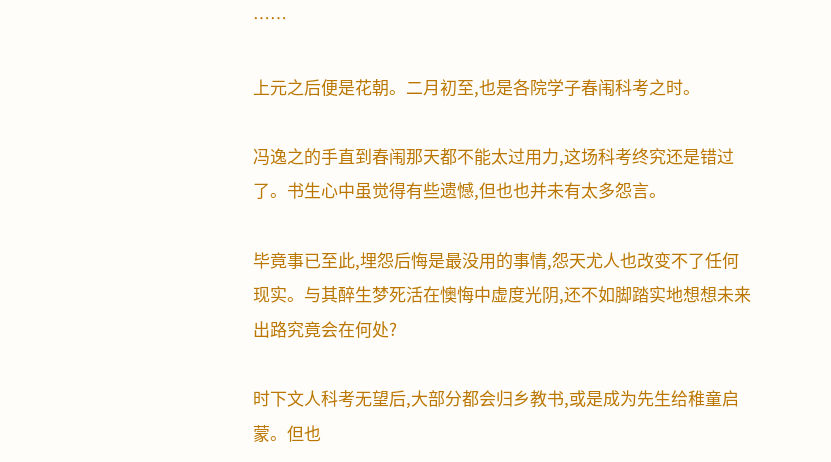……

上元之后便是花朝。二月初至,也是各院学子春闱科考之时。

冯逸之的手直到春闱那天都不能太过用力,这场科考终究还是错过了。书生心中虽觉得有些遗憾,但也也并未有太多怨言。

毕竟事已至此,埋怨后悔是最没用的事情,怨天尤人也改变不了任何现实。与其醉生梦死活在懊悔中虚度光阴,还不如脚踏实地想想未来出路究竟会在何处?

时下文人科考无望后,大部分都会归乡教书,或是成为先生给稚童启蒙。但也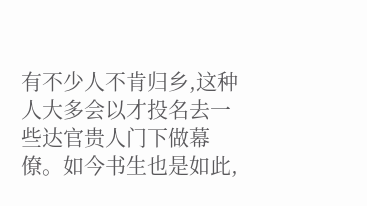有不少人不肯归乡,这种人大多会以才投名去一些达官贵人门下做幕僚。如今书生也是如此,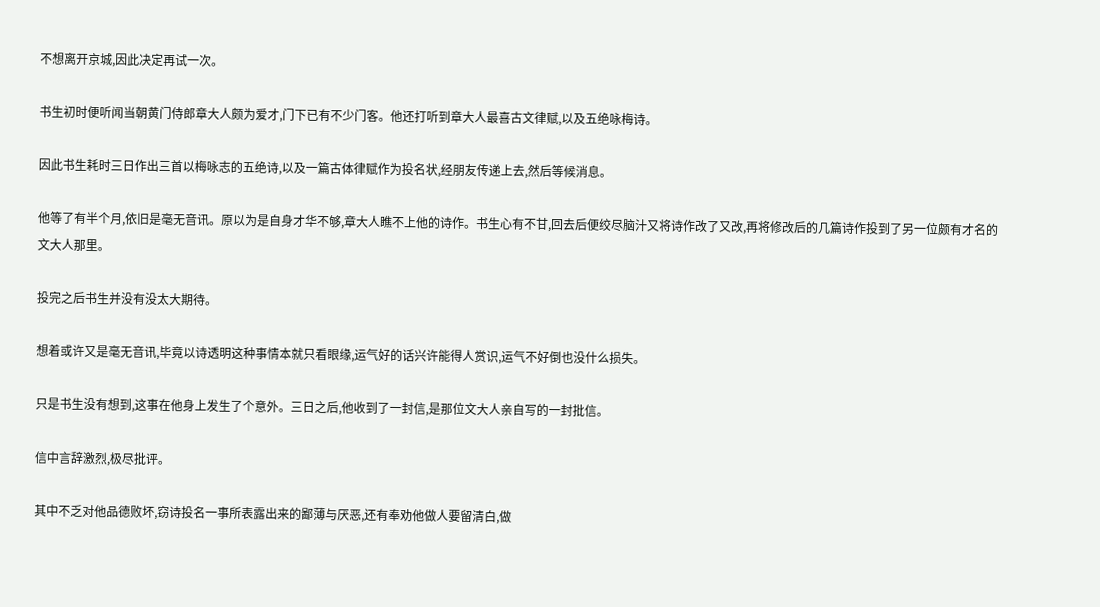不想离开京城,因此决定再试一次。

书生初时便听闻当朝黄门侍郎章大人颇为爱才,门下已有不少门客。他还打听到章大人最喜古文律赋,以及五绝咏梅诗。

因此书生耗时三日作出三首以梅咏志的五绝诗,以及一篇古体律赋作为投名状,经朋友传递上去,然后等候消息。

他等了有半个月,依旧是毫无音讯。原以为是自身才华不够,章大人瞧不上他的诗作。书生心有不甘,回去后便绞尽脑汁又将诗作改了又改,再将修改后的几篇诗作投到了另一位颇有才名的文大人那里。

投完之后书生并没有没太大期待。

想着或许又是毫无音讯,毕竟以诗透明这种事情本就只看眼缘,运气好的话兴许能得人赏识,运气不好倒也没什么损失。

只是书生没有想到,这事在他身上发生了个意外。三日之后,他收到了一封信,是那位文大人亲自写的一封批信。

信中言辞激烈,极尽批评。

其中不乏对他品德败坏,窃诗投名一事所表露出来的鄙薄与厌恶,还有奉劝他做人要留清白,做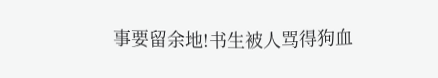事要留余地!书生被人骂得狗血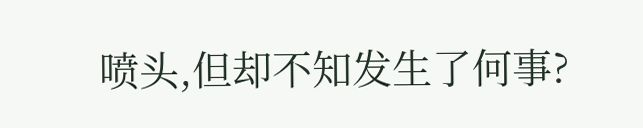喷头,但却不知发生了何事?